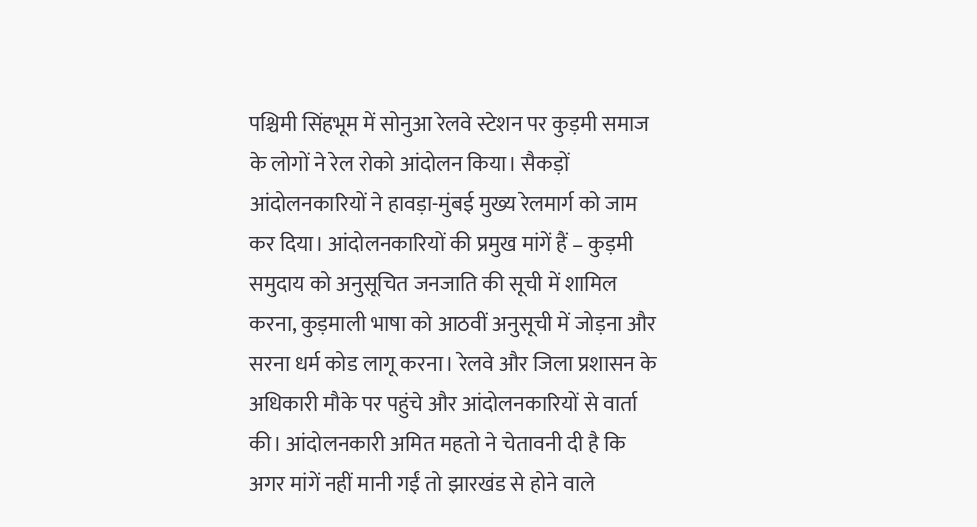पश्चिमी सिंहभूम में सोनुआ रेलवे स्टेशन पर कुड़मी समाज के लोगों ने रेल रोको आंदोलन किया। सैकड़ों आंदोलनकारियों ने हावड़ा-मुंबई मुख्य रेलमार्ग को जाम कर दिया। आंदोलनकारियों की प्रमुख मांगें हैं – कुड़मी समुदाय को अनुसूचित जनजाति की सूची में शामिल करना, कुड़माली भाषा को आठवीं अनुसूची में जोड़ना और सरना धर्म कोड लागू करना। रेलवे और जिला प्रशासन के अधिकारी मौके पर पहुंचे और आंदोलनकारियों से वार्ता की। आंदोलनकारी अमित महतो ने चेतावनी दी है कि अगर मांगें नहीं मानी गईं तो झारखंड से होने वाले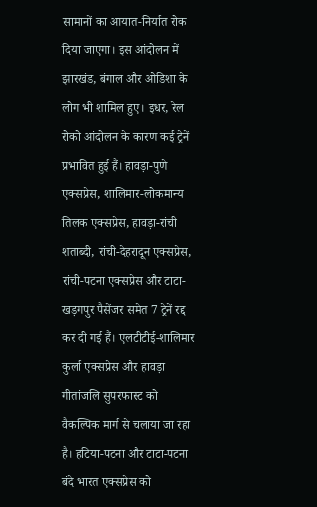सामानों का आयात-निर्यात रोक दिया जाएगा। इस आंदोलन में झारखंड, बंगाल और ओडिशा के लोग भी शामिल हुए। इधर, रेल रोको आंदोलन के कारण कई ट्रेनें प्रभावित हुई हैं। हावड़ा-पुणे एक्सप्रेस, शालिमार-लोकमान्य तिलक एक्सप्रेस, हावड़ा-रांची शताब्दी, रांची-देहरादून एक्सप्रेस, रांची-पटना एक्सप्रेस और टाटा-खड़गपुर पैसेंजर समेत 7 ट्रेनें रद्द कर दी गई हैं। एलटीटीई-शालिमार कुर्ला एक्सप्रेस और हावड़ा गीतांजलि सुपरफास्ट को वैकल्पिक मार्ग से चलाया जा रहा है। हटिया-पटना और टाटा-पटना बंदे भारत एक्सप्रेस को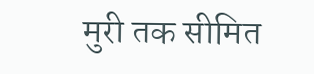मुरी तक सीमित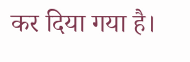कर दिया गया है।